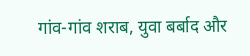गांव-गांव शराब, युवा बर्बाद और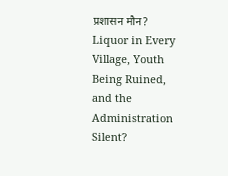प्रशासन मौन?
Liquor in Every Village, Youth Being Ruined, and the Administration Silent?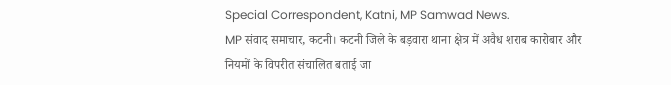Special Correspondent, Katni, MP Samwad News.
MP संवाद समाचार, कटनी। कटनी जिले के बड़वारा थाना क्षेत्र में अवैध शराब कारोबार और नियमों के विपरीत संचालित बताई जा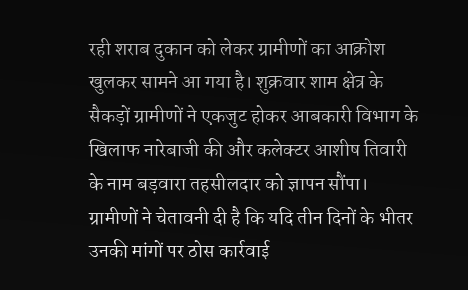रही शराब दुकान को लेकर ग्रामीणों का आक्रोश खुलकर सामने आ गया है। शुक्रवार शाम क्षेत्र के सैकड़ों ग्रामीणों ने एकजुट होकर आबकारी विभाग के खिलाफ नारेबाजी की और कलेक्टर आशीष तिवारी के नाम बड़वारा तहसीलदार को ज्ञापन सौंपा।
ग्रामीणों ने चेतावनी दी है कि यदि तीन दिनों के भीतर उनकी मांगों पर ठोस कार्रवाई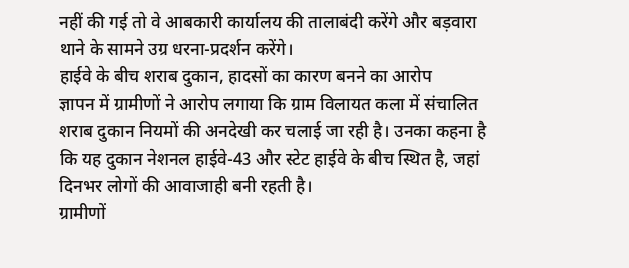नहीं की गई तो वे आबकारी कार्यालय की तालाबंदी करेंगे और बड़वारा थाने के सामने उग्र धरना-प्रदर्शन करेंगे।
हाईवे के बीच शराब दुकान, हादसों का कारण बनने का आरोप
ज्ञापन में ग्रामीणों ने आरोप लगाया कि ग्राम विलायत कला में संचालित शराब दुकान नियमों की अनदेखी कर चलाई जा रही है। उनका कहना है कि यह दुकान नेशनल हाईवे-43 और स्टेट हाईवे के बीच स्थित है, जहां दिनभर लोगों की आवाजाही बनी रहती है।
ग्रामीणों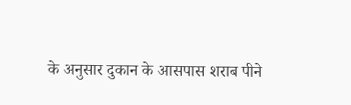के अनुसार दुकान के आसपास शराब पीने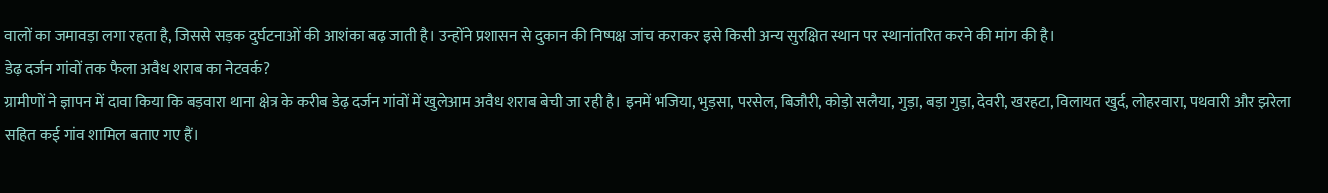वालों का जमावड़ा लगा रहता है, जिससे सड़क दुर्घटनाओं की आशंका बढ़ जाती है। उन्होंने प्रशासन से दुकान की निष्पक्ष जांच कराकर इसे किसी अन्य सुरक्षित स्थान पर स्थानांतरित करने की मांग की है।
डेढ़ दर्जन गांवों तक फैला अवैध शराब का नेटवर्क?
ग्रामीणों ने ज्ञापन में दावा किया कि बड़वारा थाना क्षेत्र के करीब डेढ़ दर्जन गांवों में खुलेआम अवैध शराब बेची जा रही है। इनमें भजिया, भुड़सा, परसेल, बिजौरी, कोड़ो सलैया, गुड़ा, बड़ा गुड़ा, देवरी, खरहटा, विलायत खुर्द, लोहरवारा, पथवारी और झरेला सहित कई गांव शामिल बताए गए हैं।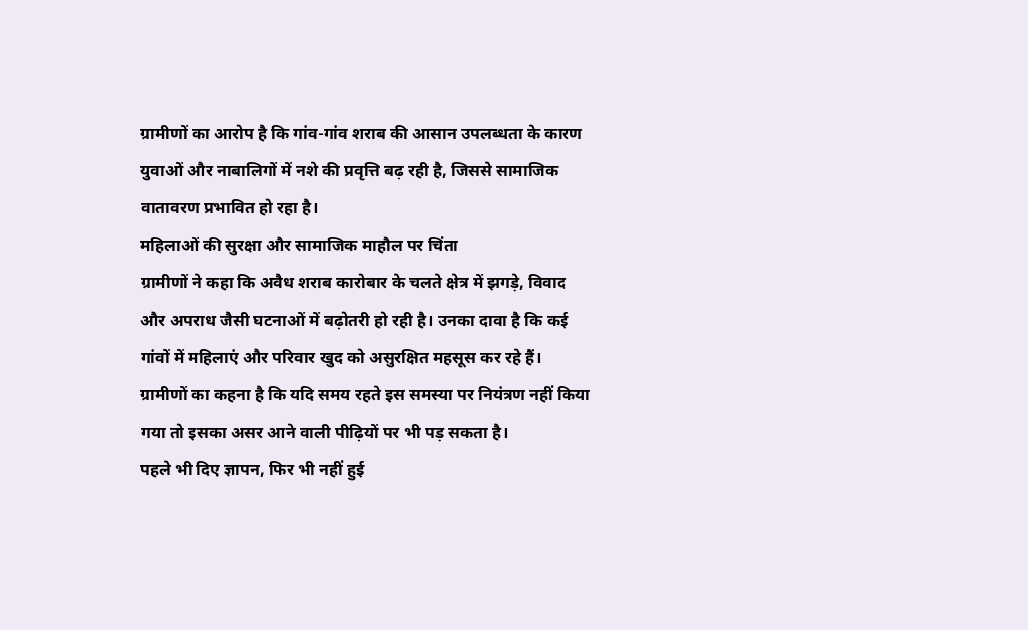ग्रामीणों का आरोप है कि गांव-गांव शराब की आसान उपलब्धता के कारण युवाओं और नाबालिगों में नशे की प्रवृत्ति बढ़ रही है, जिससे सामाजिक वातावरण प्रभावित हो रहा है।
महिलाओं की सुरक्षा और सामाजिक माहौल पर चिंता
ग्रामीणों ने कहा कि अवैध शराब कारोबार के चलते क्षेत्र में झगड़े, विवाद और अपराध जैसी घटनाओं में बढ़ोतरी हो रही है। उनका दावा है कि कई गांवों में महिलाएं और परिवार खुद को असुरक्षित महसूस कर रहे हैं।
ग्रामीणों का कहना है कि यदि समय रहते इस समस्या पर नियंत्रण नहीं किया गया तो इसका असर आने वाली पीढ़ियों पर भी पड़ सकता है।
पहले भी दिए ज्ञापन, फिर भी नहीं हुई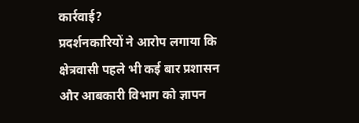कार्रवाई?
प्रदर्शनकारियों ने आरोप लगाया कि क्षेत्रवासी पहले भी कई बार प्रशासन और आबकारी विभाग को ज्ञापन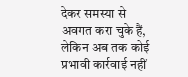देकर समस्या से अवगत करा चुके हैं, लेकिन अब तक कोई प्रभावी कार्रवाई नहीं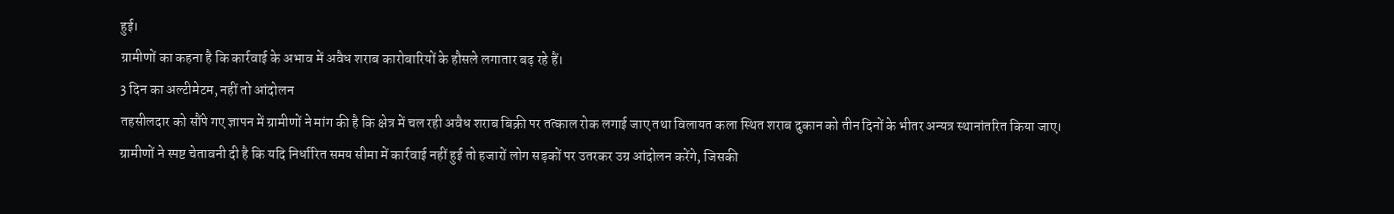हुई।
ग्रामीणों का कहना है कि कार्रवाई के अभाव में अवैध शराब कारोबारियों के हौसले लगातार बढ़ रहे हैं।
3 दिन का अल्टीमेटम, नहीं तो आंदोलन
तहसीलदार को सौंपे गए ज्ञापन में ग्रामीणों ने मांग की है कि क्षेत्र में चल रही अवैध शराब बिक्री पर तत्काल रोक लगाई जाए तथा विलायत कला स्थित शराब दुकान को तीन दिनों के भीतर अन्यत्र स्थानांतरित किया जाए।
ग्रामीणों ने स्पष्ट चेतावनी दी है कि यदि निर्धारित समय सीमा में कार्रवाई नहीं हुई तो हजारों लोग सड़कों पर उतरकर उग्र आंदोलन करेंगे, जिसकी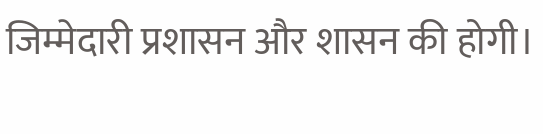जिम्मेदारी प्रशासन और शासन की होगी।